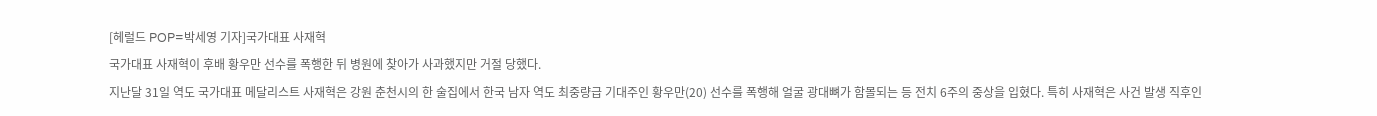[헤럴드 POP=박세영 기자]국가대표 사재혁
국가대표 사재혁이 후배 황우만 선수를 폭행한 뒤 병원에 찾아가 사과했지만 거절 당했다.
지난달 31일 역도 국가대표 메달리스트 사재혁은 강원 춘천시의 한 술집에서 한국 남자 역도 최중량급 기대주인 황우만(20) 선수를 폭행해 얼굴 광대뼈가 함몰되는 등 전치 6주의 중상을 입혔다. 특히 사재혁은 사건 발생 직후인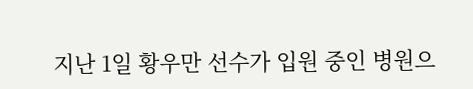지난 1일 황우만 선수가 입원 중인 병원으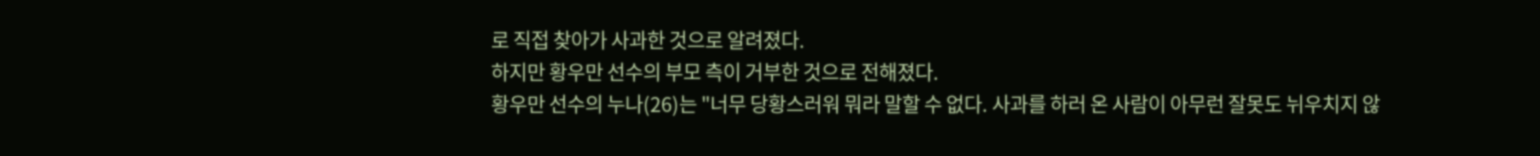로 직접 찾아가 사과한 것으로 알려졌다.
하지만 황우만 선수의 부모 측이 거부한 것으로 전해졌다.
황우만 선수의 누나(26)는 "너무 당황스러워 뭐라 말할 수 없다. 사과를 하러 온 사람이 아무런 잘못도 뉘우치지 않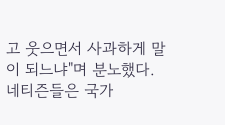고 웃으면서 사과하게 말이 되느냐"며 분노했다.
네티즌들은 국가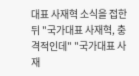대표 사재혁 소식을 접한 뒤 "국가대표 사재혁, 충격적인데" "국가대표 사재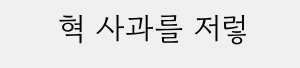혁 사과를 저렇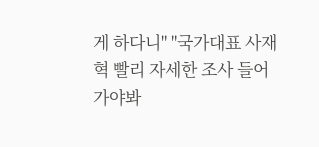게 하다니" "국가대표 사재혁 빨리 자세한 조사 들어가야봐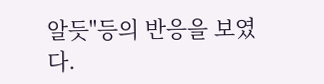알듯"등의 반응을 보였다.